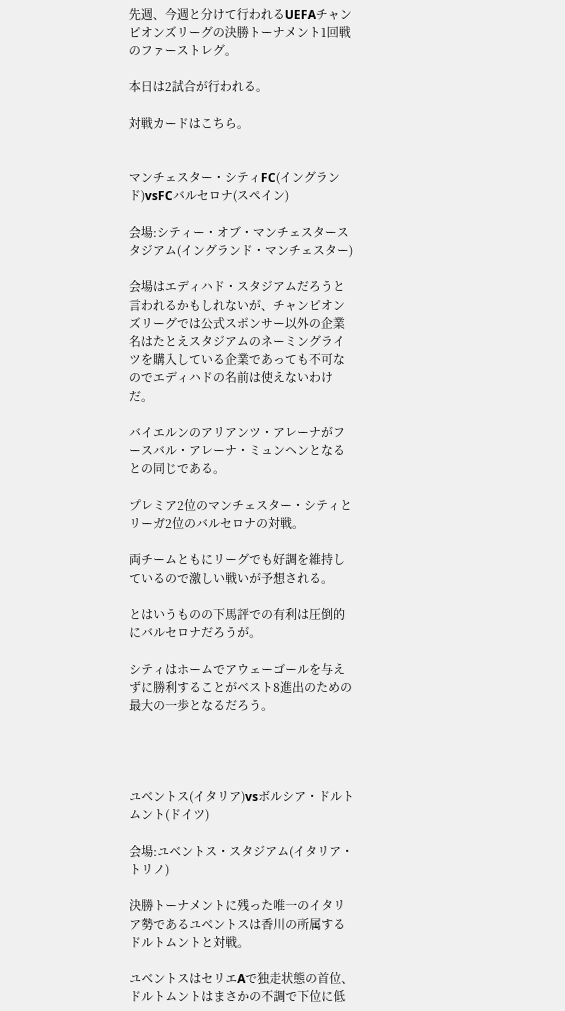先週、今週と分けて行われるUEFAチャンピオンズリーグの決勝トーナメント1回戦のファーストレグ。

本日は2試合が行われる。

対戦カードはこちら。


マンチェスター・シティFC(イングランド)vsFCバルセロナ(スペイン)

会場:シティー・オブ・マンチェスタースタジアム(イングランド・マンチェスター)

会場はエディハド・スタジアムだろうと言われるかもしれないが、チャンピオンズリーグでは公式スポンサー以外の企業名はたとえスタジアムのネーミングライツを購入している企業であっても不可なのでエディハドの名前は使えないわけだ。

バイエルンのアリアンツ・アレーナがフースバル・アレーナ・ミュンヘンとなるとの同じである。

プレミア2位のマンチェスター・シティとリーガ2位のバルセロナの対戦。

両チームともにリーグでも好調を維持しているので激しい戦いが予想される。

とはいうものの下馬評での有利は圧倒的にバルセロナだろうが。

シティはホームでアウェーゴールを与えずに勝利することがベスト8進出のための最大の一歩となるだろう。




ユベントス(イタリア)vsボルシア・ドルトムント(ドイツ)

会場:ユベントス・スタジアム(イタリア・トリノ)

決勝トーナメントに残った唯一のイタリア勢であるユベントスは香川の所属するドルトムントと対戦。

ユベントスはセリエAで独走状態の首位、ドルトムントはまさかの不調で下位に低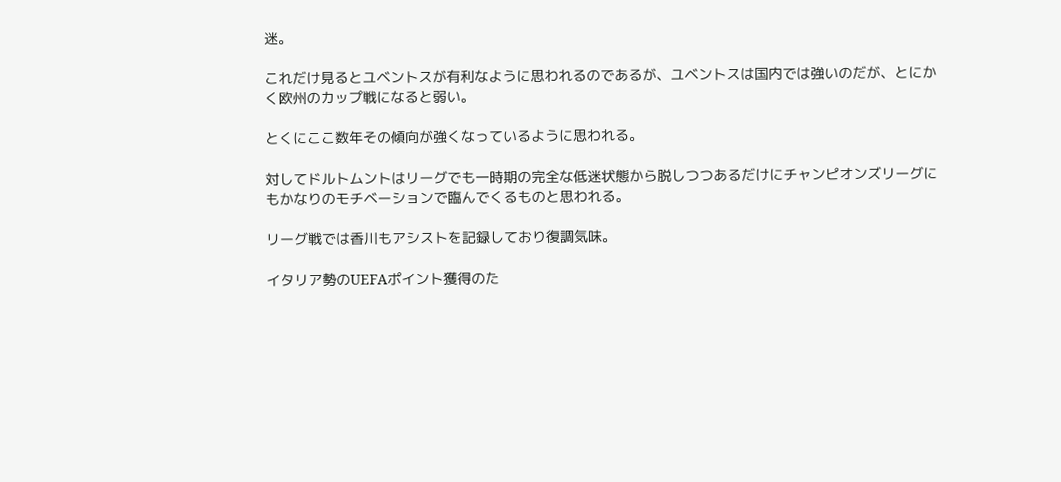迷。

これだけ見るとユベントスが有利なように思われるのであるが、ユベントスは国内では強いのだが、とにかく欧州のカップ戦になると弱い。

とくにここ数年その傾向が強くなっているように思われる。

対してドルトムントはリーグでも一時期の完全な低迷状態から脱しつつあるだけにチャンピオンズリーグにもかなりのモチベーションで臨んでくるものと思われる。

リーグ戦では香川もアシストを記録しており復調気味。

イタリア勢のUEFAポイント獲得のた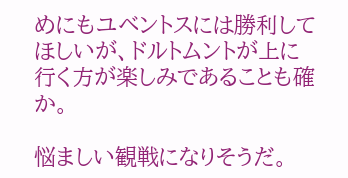めにもユベントスには勝利してほしいが、ドルトムントが上に行く方が楽しみであることも確か。

悩ましい観戦になりそうだ。